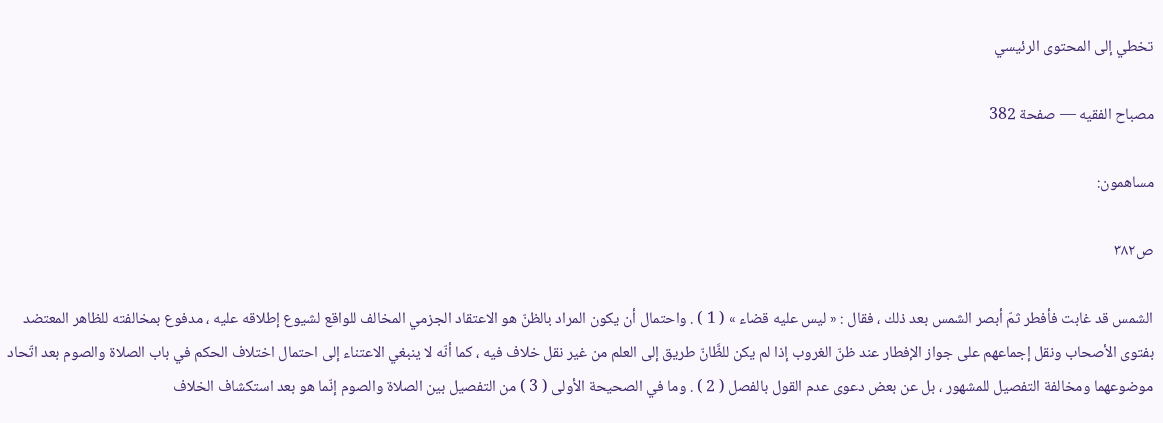تخطي إلى المحتوى الرئيسي

مصباح الفقيه — صفحة 382

مساهمون:

ص٣٨٢

الشمس قد غابت فأفطر ثمّ أبصر الشمس بعد ذلك ، فقال : « ليس عليه قضاء » ( 1 ) . واحتمال أن يكون المراد بالظنّ هو الاعتقاد الجزمي المخالف للواقع لشيوع إطلاقه عليه ، مدفوع بمخالفته للظاهر المعتضد بفتوى الأصحاب ونقل إجماعهم على جواز الإفطار عند ظنّ الغروب إذا لم يكن للظَّانّ طريق إلى العلم من غير نقل خلاف فيه ، كما أنّه لا ينبغي الاعتناء إلى احتمال اختلاف الحكم في باب الصلاة والصوم بعد اتّحاد موضوعهما ومخالفة التفصيل للمشهور ، بل عن بعض دعوى عدم القول بالفصل ( 2 ) . وما في الصحيحة الأولى ( 3 ) من التفصيل بين الصلاة والصوم إنّما هو بعد استكشاف الخلاف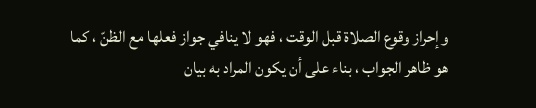وإحراز وقوع الصلاة قبل الوقت ، فهو لا ينافي جواز فعلها مع الظنّ ، كما هو ظاهر الجواب ، بناء على أن يكون المراد به بيان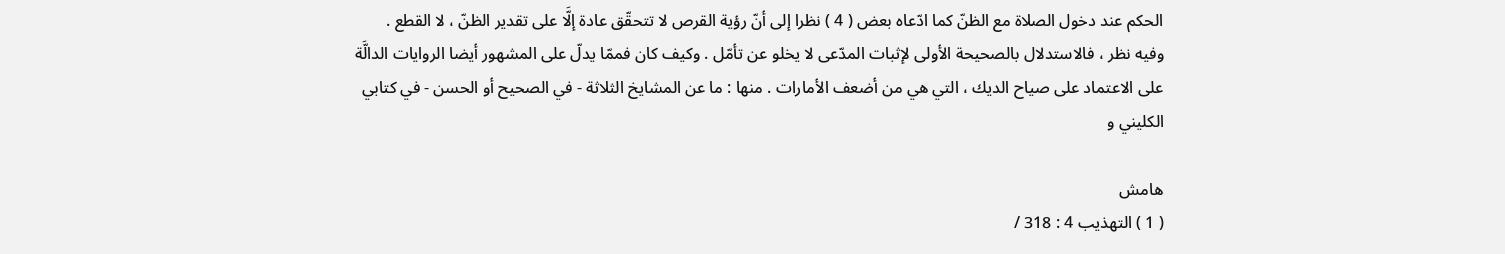الحكم عند دخول الصلاة مع الظنّ كما ادّعاه بعض ( 4 ) نظرا إلى أنّ رؤية القرص لا تتحقّق عادة إلَّا على تقدير الظنّ ، لا القطع . وفيه نظر ، فالاستدلال بالصحيحة الأولى لإثبات المدّعى لا يخلو عن تأمّل . وكيف كان فممّا يدلّ على المشهور أيضا الروايات الدالَّة على الاعتماد على صياح الديك ، التي هي من أضعف الأمارات . منها : ما عن المشايخ الثلاثة - في الصحيح أو الحسن - في كتابي الكليني و

هامش
( 1 ) التهذيب 4 : 318 /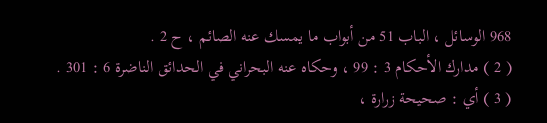968 الوسائل ، الباب 51 من أبواب ما يمسك عنه الصائم ، ح 2 .
( 2 ) مدارك الأحكام 3 : 99 ، وحكاه عنه البحراني في الحدائق الناضرة 6 : 301 .
( 3 ) أي : صحيحة زرارة ،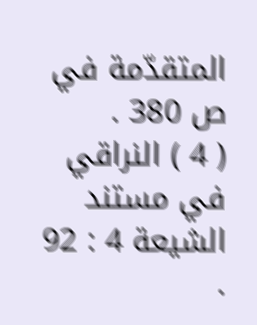المتقدّمة في ص 380 .
( 4 ) النراقي في مستند الشيعة 4 : 92 .